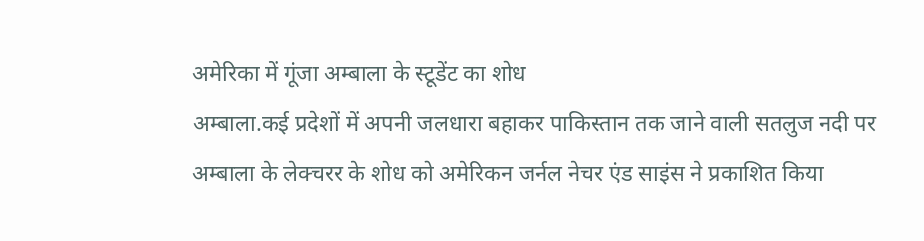अमेरिका में गूंजा अम्बाला के स्टूडेंट का शोध
अम्बाला.कई प्रदेशों में अपनी जलधारा बहाकर पाकिस्तान तक जाने वाली सतलुज नदी पर अम्बाला के लेक्चरर के शोध को अमेरिकन जर्नल नेचर एंड साइंस ने प्रकाशित किया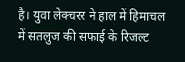है। युवा लेक्चरर ने हाल में हिमाचल में सतलुज की सफाई के रिजल्ट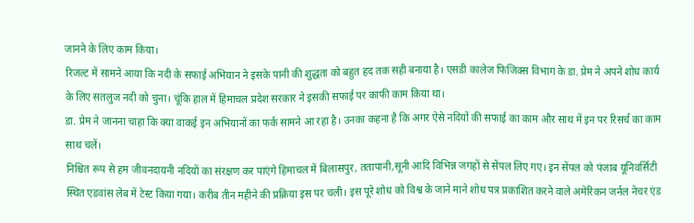जानने के लिए काम किया।
रिजल्ट में सामने आया कि नदी के सफाई अभियान ने इसके पानी की शुद्धता को बहुत हद तक सही बनाया है। एसडी कालेज फिजिक्स विभाग के डा. प्रेम ने अपने शोध कार्य के लिए सतलुज नदी को चुना। चूंकि हाल में हिमाचल प्रदेश सरकार ने इसकी सफाई पर काफी काम किया था।
डा. प्रेम ने जानना चाहा कि क्या वाकई इन अभियानों का फर्क सामने आ रहा है। उनका कहना है कि अगर ऐसे नदियों की सफाई का काम और साथ में इन पर रिसर्च का काम साथ चलें।
निश्चित रूप से हम जीवनदायनी नदियों का संरक्षण कर पाएंगे हिमाचल में बिलासपुर, ततापानी,सूनी आदि विभिन्न जगहों से सेंपल लिए गए। इन सेंपल को पंजाब यूनिवर्सिटी स्थित एडवांस लेब में टेस्ट किया गया। करीब तीन महीने की प्रक्रिया इस पर चली। इस पूरे शोध को विश्व के जाने माने शोध पत्र प्रकाशित करने वाले अमेरिकन जर्नल नेचर एंड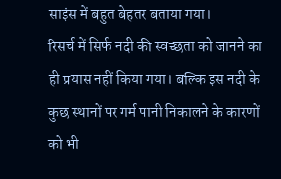साइंस में बहुत बेहतर बताया गया।
रिसर्च में सिर्फ नदी की स्वच्छता को जानने का ही प्रयास नहीं किया गया। बल्कि इस नदी के कुछ स्थानों पर गर्म पानी निकालने के कारणों को भी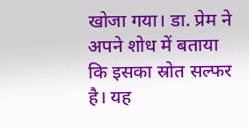खोजा गया। डा. प्रेम ने अपने शोध में बताया कि इसका स्रोत सल्फर है। यह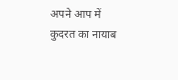अपने आप में कुदरत का नायाब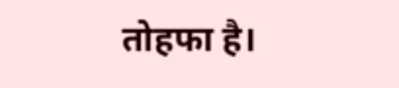तोहफा है।